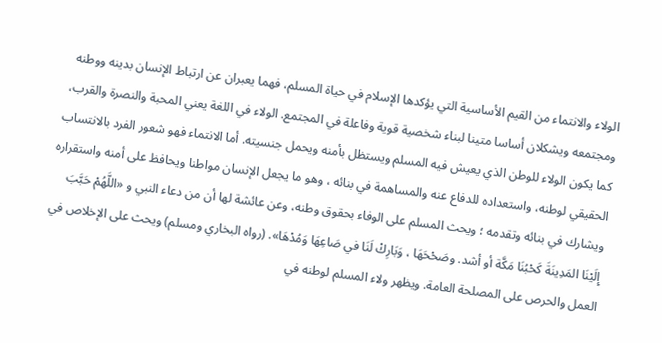الولاء والانتماء من القيم الأساسية التي يؤكدها الإسلام في حياة المسلم، فهما يعبران عن ارتباط الإنسان بدينه ووطنه ومجتمعه ويشكلان أساسا متينا لبناء شخصية قوية وفاعلة في المجتمع. الولاء في اللغة يعني المحبة والنصرة والقرب، كما يكون الولاء للوطن الذي يعيش فيه المسلم ويستظل بأمنه ويحمل جنسيته. أما الانتماء فهو شعور الفرد بالانتساب الحقيقي لوطنه، واستعداده للدفاع عنه والمساهمة في بنائه ، وهو ما يجعل الإنسان مواطنا ويحافظ على أمنه واستقراره ويشارك في بنائه وتقدمه ؛ ويحث المسلم على الوفاء بحقوق وطنه، وعن عائشة لها أن من دعاء النبي و «اللَّهُمْ حَبَّبَ إِلَيْنَا المَدِينَةَ كَحْبُنَا مَكَّة أو أشد. وصَحْحَهَا ، وَبَارِكْ لَنَا في صَاعِهَا وَمُدْهَا». (رواه البخاري ومسلم) ويحث على الإخلاص في العمل والحرص على المصلحة العامة. ويظهر ولاء المسلم لوطنه في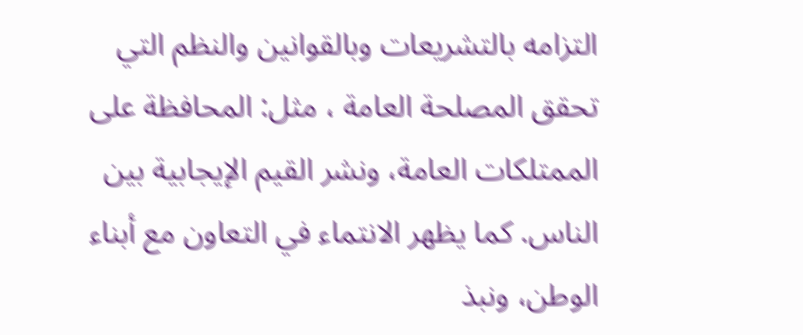التزامه بالتشريعات وبالقوانين والنظم التي تحقق المصلحة العامة ، مثل: المحافظة على الممتلكات العامة، ونشر القيم الإيجابية بين الناس. كما يظهر الانتماء في التعاون مع أبناء الوطن، ونبذ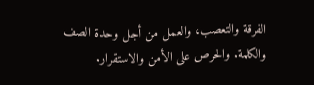الفرقة والتعصب، والعمل من أجل وحدة الصف والكلمة. والحرص على الأمن والاستقرار.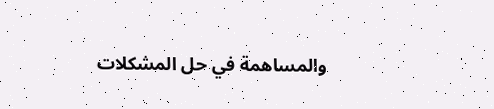والمساهمة في حل المشكلات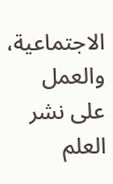الاجتماعية، والعمل على نشر العلم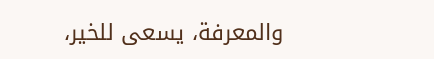والمعرفة، يسعى للخير،